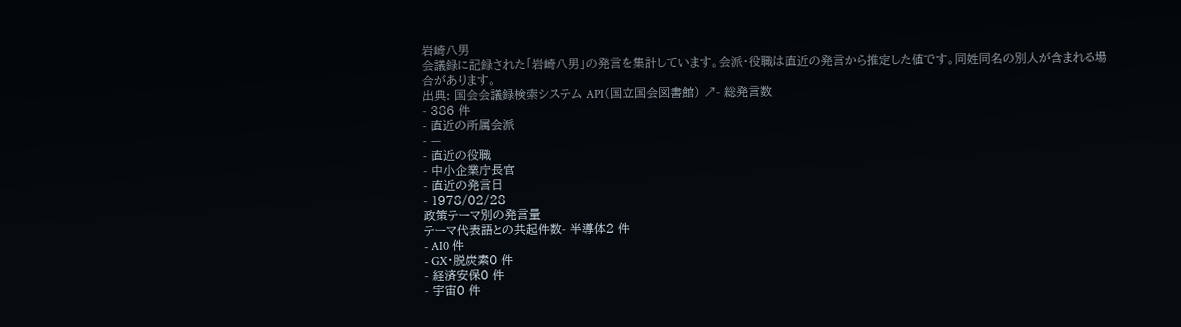岩崎八男
会議録に記録された「岩崎八男」の発言を集計しています。会派・役職は直近の発言から推定した値です。同姓同名の別人が含まれる場合があります。
出典: 国会会議録検索システム API(国立国会図書館) ↗- 総発言数
- 386 件
- 直近の所属会派
- —
- 直近の役職
- 中小企業庁長官
- 直近の発言日
- 1978/02/28
政策テーマ別の発言量
テーマ代表語との共起件数- 半導体2 件
- AI0 件
- GX・脱炭素0 件
- 経済安保0 件
- 宇宙0 件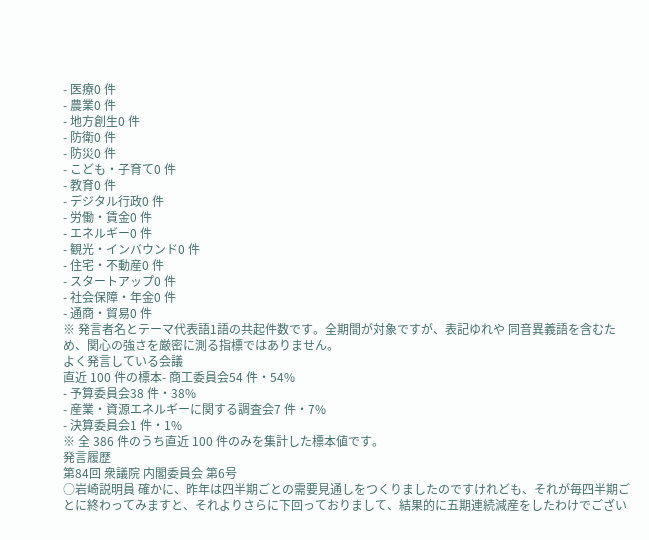- 医療0 件
- 農業0 件
- 地方創生0 件
- 防衛0 件
- 防災0 件
- こども・子育て0 件
- 教育0 件
- デジタル行政0 件
- 労働・賃金0 件
- エネルギー0 件
- 観光・インバウンド0 件
- 住宅・不動産0 件
- スタートアップ0 件
- 社会保障・年金0 件
- 通商・貿易0 件
※ 発言者名とテーマ代表語1語の共起件数です。全期間が対象ですが、表記ゆれや 同音異義語を含むため、関心の強さを厳密に測る指標ではありません。
よく発言している会議
直近 100 件の標本- 商工委員会54 件・54%
- 予算委員会38 件・38%
- 産業・資源エネルギーに関する調査会7 件・7%
- 決算委員会1 件・1%
※ 全 386 件のうち直近 100 件のみを集計した標本値です。
発言履歴
第84回 衆議院 内閣委員会 第6号
○岩崎説明員 確かに、昨年は四半期ごとの需要見通しをつくりましたのですけれども、それが毎四半期ごとに終わってみますと、それよりさらに下回っておりまして、結果的に五期連続減産をしたわけでござい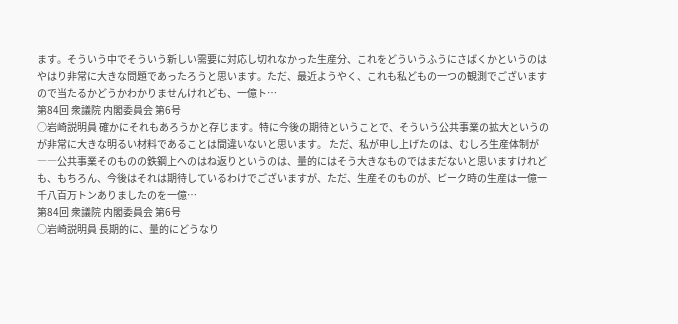ます。そういう中でそういう新しい需要に対応し切れなかった生産分、これをどういうふうにさばくかというのはやはり非常に大きな問題であったろうと思います。ただ、最近ようやく、これも私どもの一つの観測でございますので当たるかどうかわかりませんけれども、一億ト…
第84回 衆議院 内閣委員会 第6号
○岩崎説明員 確かにそれもあろうかと存じます。特に今後の期待ということで、そういう公共事業の拡大というのが非常に大きな明るい材料であることは間違いないと思います。 ただ、私が申し上げたのは、むしろ生産体制が――公共事業そのものの鉄鋼上へのはね返りというのは、量的にはそう大きなものではまだないと思いますけれども、もちろん、今後はそれは期待しているわけでございますが、ただ、生産そのものが、ピーク時の生産は一億一千八百万トンありましたのを一億…
第84回 衆議院 内閣委員会 第6号
○岩崎説明員 長期的に、量的にどうなり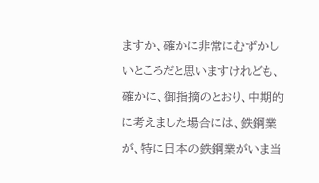ますか、確かに非常にむずかしいところだと思いますけれども、確かに、御指摘のとおり、中期的に考えました場合には、鉄鋼業が、特に日本の鉄鋼業がいま当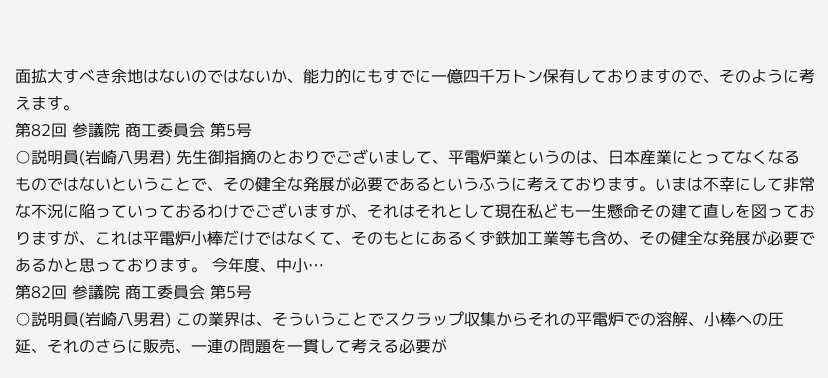面拡大すべき余地はないのではないか、能力的にもすでに一億四千万トン保有しておりますので、そのように考えます。
第82回 参議院 商工委員会 第5号
○説明員(岩崎八男君) 先生御指摘のとおりでございまして、平電炉業というのは、日本産業にとってなくなるものではないということで、その健全な発展が必要であるというふうに考えております。いまは不幸にして非常な不況に陥っていっておるわけでございますが、それはそれとして現在私ども一生懸命その建て直しを図っておりますが、これは平電炉小棒だけではなくて、そのもとにあるくず鉄加工業等も含め、その健全な発展が必要であるかと思っております。 今年度、中小…
第82回 参議院 商工委員会 第5号
○説明員(岩崎八男君) この業界は、そういうことでスクラップ収集からそれの平電炉での溶解、小棒への圧延、それのさらに販売、一連の問題を一貫して考える必要が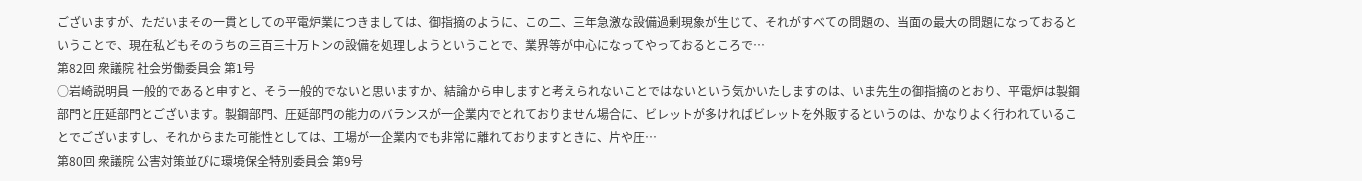ございますが、ただいまその一貫としての平電炉業につきましては、御指摘のように、この二、三年急激な設備過剰現象が生じて、それがすべての問題の、当面の最大の問題になっておるということで、現在私どもそのうちの三百三十万トンの設備を処理しようということで、業界等が中心になってやっておるところで…
第82回 衆議院 社会労働委員会 第1号
○岩崎説明員 一般的であると申すと、そう一般的でないと思いますか、結論から申しますと考えられないことではないという気かいたしますのは、いま先生の御指摘のとおり、平電炉は製鋼部門と圧延部門とございます。製鋼部門、圧延部門の能力のバランスが一企業内でとれておりません場合に、ビレットが多ければビレットを外販するというのは、かなりよく行われていることでございますし、それからまた可能性としては、工場が一企業内でも非常に離れておりますときに、片や圧…
第80回 衆議院 公害対策並びに環境保全特別委員会 第9号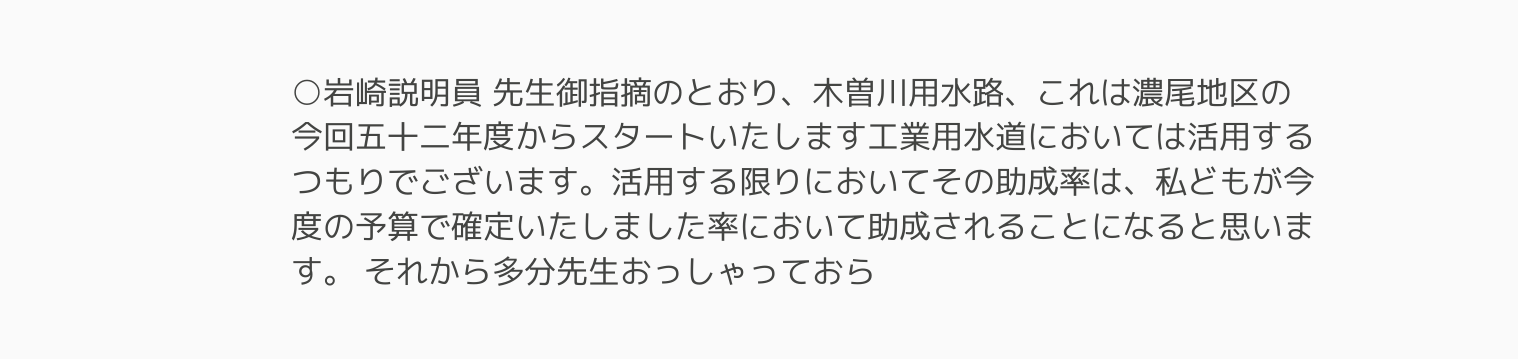○岩崎説明員 先生御指摘のとおり、木曽川用水路、これは濃尾地区の今回五十二年度からスタートいたします工業用水道においては活用するつもりでございます。活用する限りにおいてその助成率は、私どもが今度の予算で確定いたしました率において助成されることになると思います。 それから多分先生おっしゃっておら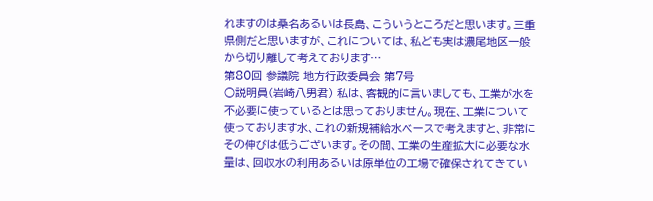れますのは桑名あるいは長島、こういうところだと思います。三重県側だと思いますが、これについては、私ども実は濃尾地区一般から切り離して考えております…
第80回 参議院 地方行政委員会 第7号
○説明員(岩崎八男君) 私は、客観的に言いましても、工業が水を不必要に使っているとは思っておりません。現在、工業について使っております水、これの新規補給水ベースで考えますと、非常にその伸びは低うございます。その間、工業の生産拡大に必要な水量は、回収水の利用あるいは原単位の工場で確保されてきてい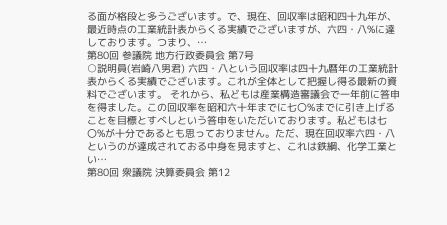る面が格段と多うございます。で、現在、回収率は昭和四十九年が、最近時点の工業統計表からくる実績でございますが、六四・八%に達しております。つまり、…
第80回 参議院 地方行政委員会 第7号
○説明員(岩崎八男君) 六四・八という回収率は四十九暦年の工業統計表からくる実績でございます。これが全体として把握し得る最新の資料でございます。 それから、私どもは産業構造審議会で一年前に答申を得ました。この回収率を昭和六十年までに七〇%までに引き上げることを目標とすべしという答申をいただいております。私どもは七〇%が十分であるとも思っておりません。ただ、現在回収率六四・八というのが達成されておる中身を見ますと、これは鉄綱、化学工業とい…
第80回 衆議院 決算委員会 第12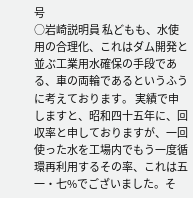号
○岩崎説明員 私どもも、水使用の合理化、これはダム開発と並ぶ工業用水確保の手段である、車の両輪であるというふうに考えております。 実績で申しますと、昭和四十五年に、回収率と申しておりますが、一回使った水を工場内でもう一度循環再利用するその率、これは五一・七%でございました。そ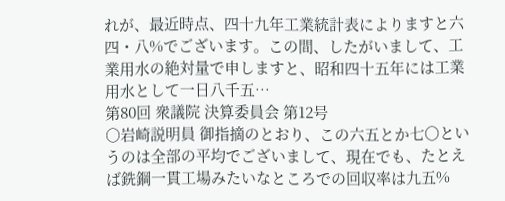れが、最近時点、四十九年工業統計表によりますと六四・八%でございます。この間、したがいまして、工業用水の絶対量で申しますと、昭和四十五年には工業用水として一日八千五…
第80回 衆議院 決算委員会 第12号
○岩崎説明員 御指摘のとおり、この六五とか七〇というのは全部の平均でございまして、現在でも、たとえば銑鋼一貫工場みたいなところでの回収率は九五%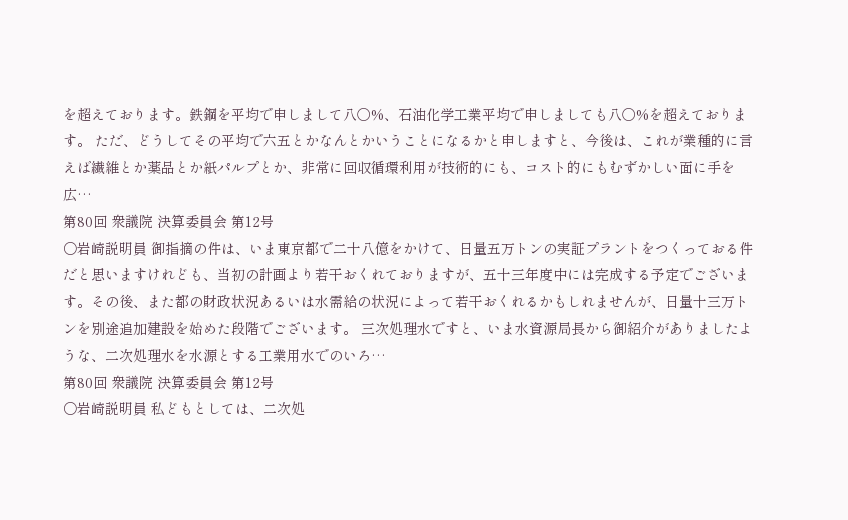を超えております。鉄鋼を平均で申しまして八〇%、石油化学工業平均で申しましても八〇%を超えております。 ただ、どうしてその平均で六五とかなんとかいうことになるかと申しますと、今後は、これが業種的に言えば繊維とか薬品とか紙パルプとか、非常に回収循環利用が技術的にも、コスト的にもむずかしい面に手を広…
第80回 衆議院 決算委員会 第12号
○岩崎説明員 御指摘の件は、いま東京都で二十八億をかけて、日量五万トンの実証プラントをつくっておる件だと思いますけれども、当初の計画より若干おくれておりますが、五十三年度中には完成する予定でございます。その後、また都の財政状況あるいは水需給の状況によって若干おくれるかもしれませんが、日量十三万トンを別途追加建設を始めた段階でございます。 三次処理水ですと、いま水資源局長から御紹介がありましたような、二次処理水を水源とする工業用水でのいろ…
第80回 衆議院 決算委員会 第12号
○岩崎説明員 私どもとしては、二次処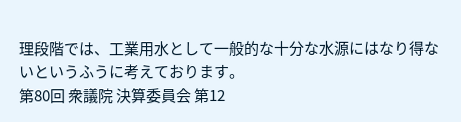理段階では、工業用水として一般的な十分な水源にはなり得ないというふうに考えております。
第80回 衆議院 決算委員会 第12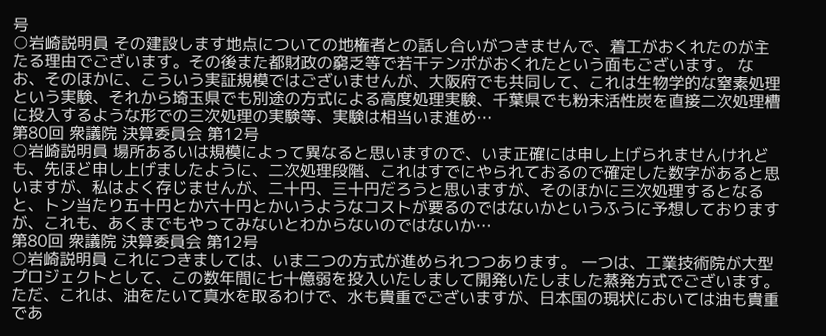号
○岩崎説明員 その建設します地点についての地権者との話し合いがつきませんで、着工がおくれたのが主たる理由でございます。その後また都財政の窮乏等で若干テンポがおくれたという面もございます。 なお、そのほかに、こういう実証規模ではございませんが、大阪府でも共同して、これは生物学的な窒素処理という実験、それから埼玉県でも別途の方式による高度処理実験、千葉県でも粉末活性炭を直接二次処理槽に投入するような形での三次処理の実験等、実験は相当いま進め…
第80回 衆議院 決算委員会 第12号
○岩崎説明員 場所あるいは規模によって異なると思いますので、いま正確には申し上げられませんけれども、先ほど申し上げましたように、二次処理段階、これはすでにやられておるので確定した数字があると思いますが、私はよく存じませんが、二十円、三十円だろうと思いますが、そのほかに三次処理するとなると、トン当たり五十円とか六十円とかいうようなコストが要るのではないかというふうに予想しておりますが、これも、あくまでもやってみないとわからないのではないか…
第80回 衆議院 決算委員会 第12号
○岩崎説明員 これにつきましては、いま二つの方式が進められつつあります。 一つは、工業技術院が大型プロジェクトとして、この数年間に七十億弱を投入いたしまして開発いたしました蒸発方式でございます。ただ、これは、油をたいて真水を取るわけで、水も貴重でございますが、日本国の現状においては油も貴重であ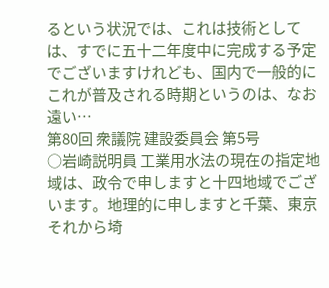るという状況では、これは技術としては、すでに五十二年度中に完成する予定でございますけれども、国内で一般的にこれが普及される時期というのは、なお遠い…
第80回 衆議院 建設委員会 第5号
○岩崎説明員 工業用水法の現在の指定地域は、政令で申しますと十四地域でございます。地理的に申しますと千葉、東京それから埼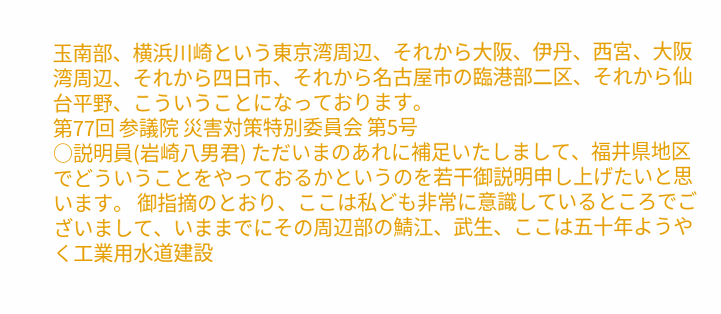玉南部、横浜川崎という東京湾周辺、それから大阪、伊丹、西宮、大阪湾周辺、それから四日市、それから名古屋市の臨港部二区、それから仙台平野、こういうことになっております。
第77回 参議院 災害対策特別委員会 第5号
○説明員(岩崎八男君) ただいまのあれに補足いたしまして、福井県地区でどういうことをやっておるかというのを若干御説明申し上げたいと思います。 御指摘のとおり、ここは私ども非常に意識しているところでございまして、いままでにその周辺部の鯖江、武生、ここは五十年ようやく工業用水道建設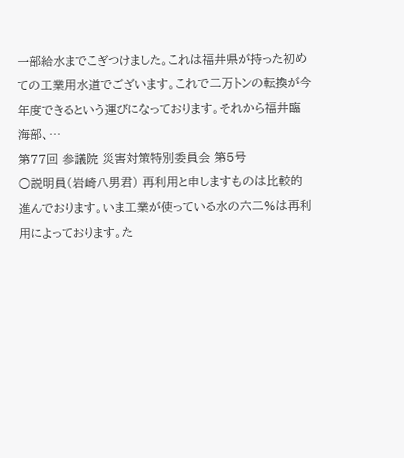一部給水までこぎつけました。これは福井県が持った初めての工業用水道でございます。これで二万トンの転換が今年度できるという運びになっております。それから福井臨海部、…
第77回 参議院 災害対策特別委員会 第5号
○説明員(岩崎八男君) 再利用と申しますものは比較的進んでおります。いま工業が使っている水の六二%は再利用によっております。た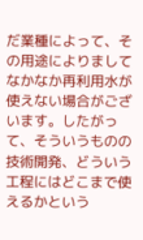だ業種によって、その用途によりましてなかなか再利用水が使えない場合がございます。したがって、そういうものの技術開発、どういう工程にはどこまで使えるかという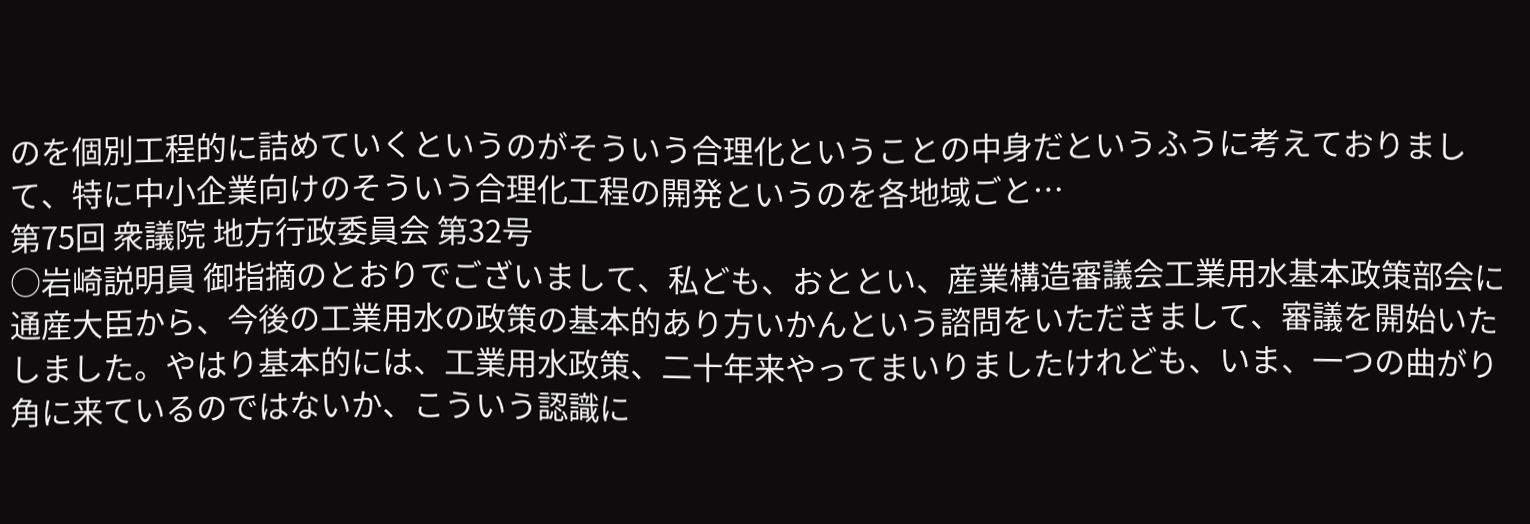のを個別工程的に詰めていくというのがそういう合理化ということの中身だというふうに考えておりまして、特に中小企業向けのそういう合理化工程の開発というのを各地域ごと…
第75回 衆議院 地方行政委員会 第32号
○岩崎説明員 御指摘のとおりでございまして、私ども、おととい、産業構造審議会工業用水基本政策部会に通産大臣から、今後の工業用水の政策の基本的あり方いかんという諮問をいただきまして、審議を開始いたしました。やはり基本的には、工業用水政策、二十年来やってまいりましたけれども、いま、一つの曲がり角に来ているのではないか、こういう認識に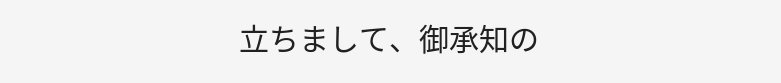立ちまして、御承知の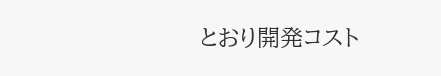とおり開発コスト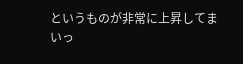というものが非常に上昇してまいっ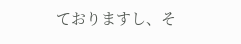ておりますし、そ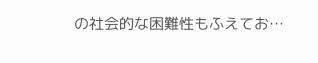の社会的な困難性もふえてお…